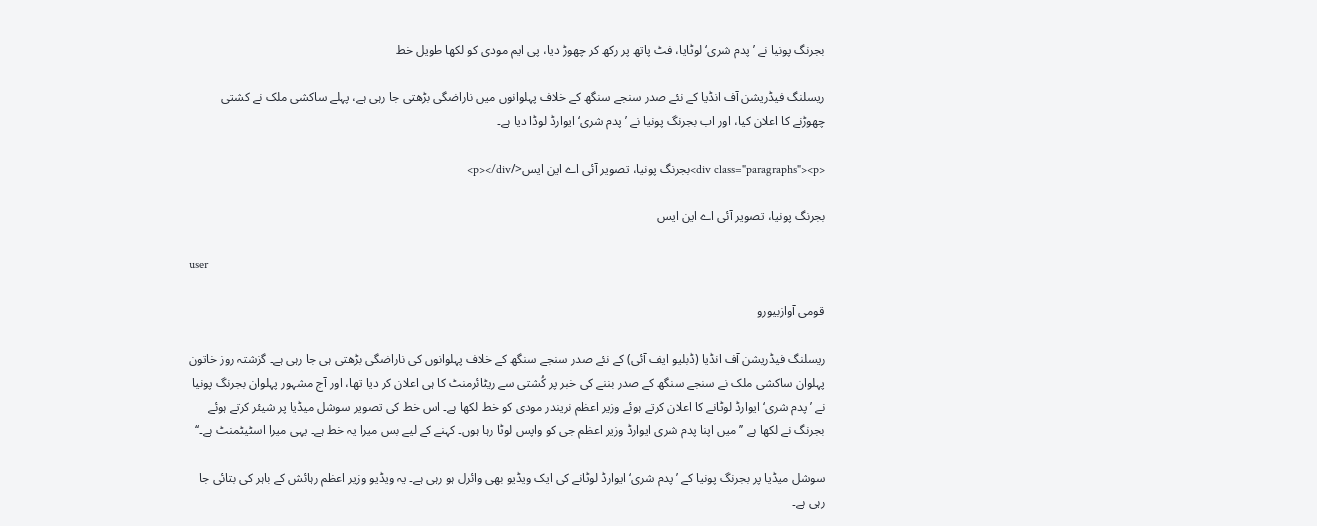بجرنگ پونیا نے ’پدم شری‘ لوٹایا، فٹ پاتھ پر رکھ کر چھوڑ دیا، پی ایم مودی کو لکھا طویل خط

ریسلنگ فیڈریشن آف انڈیا کے نئے صدر سنجے سنگھ کے خلاف پہلوانوں میں ناراضگی بڑھتی جا رہی ہے، پہلے ساکشی ملک نے کشتی چھوڑنے کا اعلان کیا، اور اب بجرنگ پونیا نے ’پدم شری‘ ایوارڈ لوڈا دیا ہے۔

<div class="paragraphs"><p>بجرنگ پونیا، تصویر آئی اے این ایس</p></div>

بجرنگ پونیا، تصویر آئی اے این ایس

user

قومی آوازبیورو

ریسلنگ فیڈریشن آف انڈیا (ڈبلیو ایف آئی) کے نئے صدر سنجے سنگھ کے خلاف پہلوانوں کی ناراضگی بڑھتی ہی جا رہی ہے۔ گزشتہ روز خاتون پہلوان ساکشی ملک نے سنجے سنگھ کے صدر بننے کی خبر پر کُشتی سے ریٹائرمنٹ کا ہی اعلان کر دیا تھا، اور آج مشہور پہلوان بجرنگ پونیا نے ’پدم شری‘ ایوارڈ لوٹانے کا اعلان کرتے ہوئے وزیر اعظم نریندر مودی کو خط لکھا ہے۔ اس خط کی تصویر سوشل میڈیا پر شیئر کرتے ہوئے بجرنگ نے لکھا ہے ’’میں اپنا پدم شری ایوارڈ وزیر اعظم جی کو واپس لوٹا رہا ہوں۔ کہنے کے لیے بس میرا یہ خط ہے۔ یہی میرا اسٹیٹمنٹ ہے۔‘‘

سوشل میڈیا پر بجرنگ پونیا کے ’پدم شری‘ ایوارڈ لوٹانے کی ایک ویڈیو بھی وائرل ہو رہی ہے۔ یہ ویڈیو وزیر اعظم رہائش کے باہر کی بتائی جا رہی ہے۔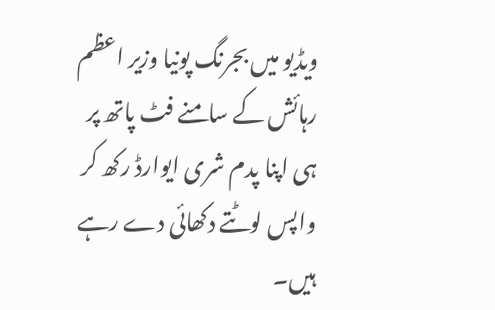ویڈیو میں بجرنگ پونیا وزیر اعظم رہائش کے سامنے فٹ پاتھ پر ہی اپنا پدم شری ایوارڈ رکھ کر واپس لوٹتے دکھائی دے رہے ہیں۔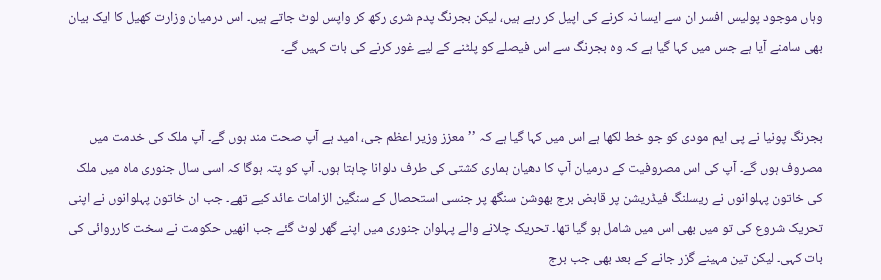وہاں موجود پولیس افسر ان سے ایسا نہ کرنے کی اپیل کر رہے ہیں، لیکن بجرنگ پدم شری رکھ کر واپس لوٹ جاتے ہیں۔ اس درمیان وزارت کھیل کا ایک بیان بھی سامنے آیا ہے جس میں کہا گیا ہے کہ وہ بجرنگ سے اس فیصلے کو پلٹنے کے لیے غور کرنے کی بات کہیں گے۔


بجرنگ پونیا نے پی ایم مودی کو جو خط لکھا ہے اس میں کہا گیا ہے کہ ’’معزز وزیر اعظم جی، امید ہے آپ صحت مند ہوں گے۔ آپ ملک کی خدمت میں مصروف ہوں گے۔ آپ کی اس مصروفیت کے درمیان آپ کا دھیان ہماری کشتی کی طرف دلوانا چاہتا ہوں۔ آپ کو پتہ ہوگا کہ اسی سال جنوری ماہ میں ملک کی خاتون پہلوانوں نے ریسلنگ فیڈریشن پر قابض برج بھوشن سنگھ پر جنسی استحصال کے سنگین الزامات عائد کیے تھے۔ جب ان خاتون پہلوانوں نے اپنی تحریک شروع کی تو میں بھی اس میں شامل ہو گیا تھا۔ تحریک چلانے والے پہلوان جنوری میں اپنے گھر لوٹ گئے جب انھیں حکومت نے سخت کارروائی کی بات کہی۔ لیکن تین مہینے گزر جانے کے بعد بھی جب برج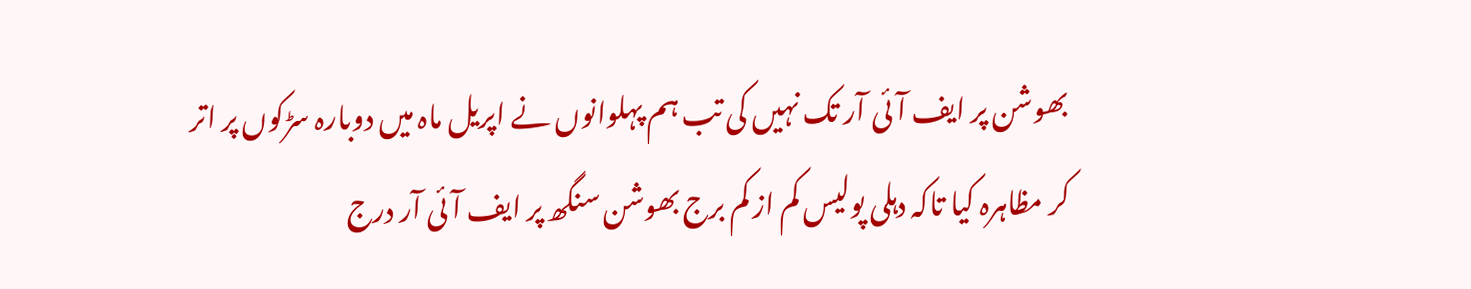بھوشن پر ایف آئی آر تک نہیں کی تب ہم پہلوانوں نے اپریل ماہ میں دوبارہ سڑکوں پر اتر کر مظاہرہ کیا تاکہ دہلی پولیس کم از کم برج بھوشن سنگھ پر ایف آئی آر درج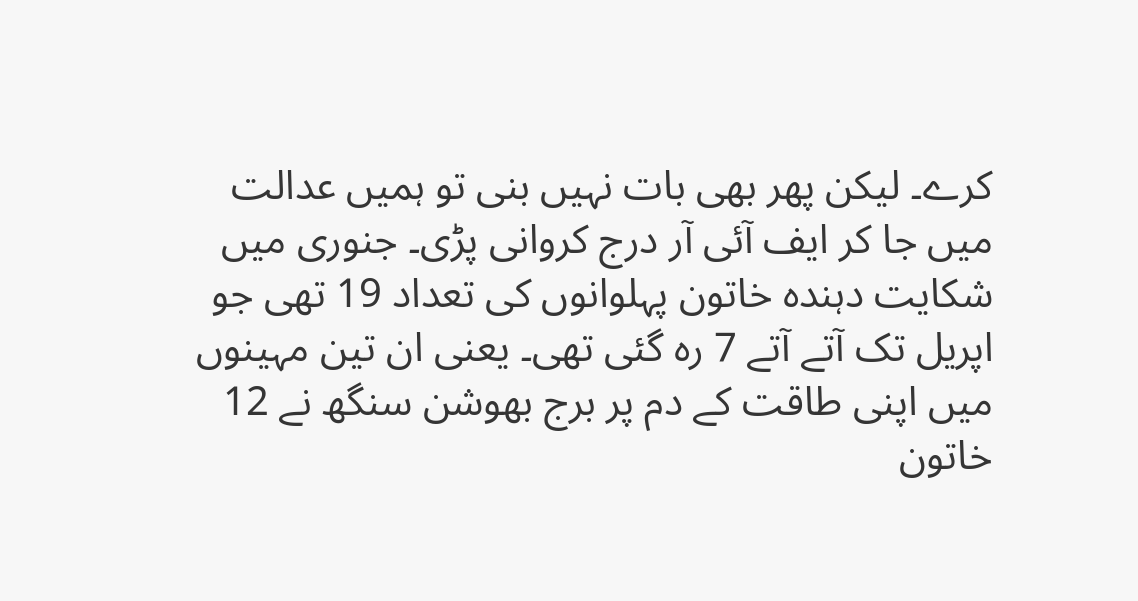کرے۔ لیکن پھر بھی بات نہیں بنی تو ہمیں عدالت میں جا کر ایف آئی آر درج کروانی پڑی۔ جنوری میں شکایت دہندہ خاتون پہلوانوں کی تعداد 19 تھی جو اپریل تک آتے آتے 7 رہ گئی تھی۔ یعنی ان تین مہینوں میں اپنی طاقت کے دم پر برج بھوشن سنگھ نے 12 خاتون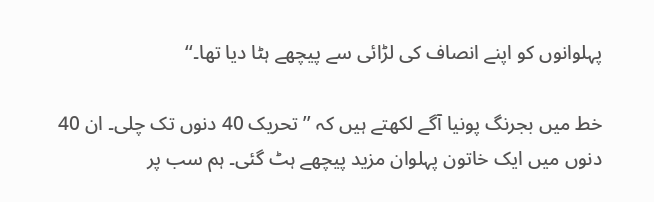پہلوانوں کو اپنے انصاف کی لڑائی سے پیچھے ہٹا دیا تھا۔‘‘

خط میں بجرنگ پونیا آگے لکھتے ہیں کہ ’’تحریک 40 دنوں تک چلی۔ ان 40 دنوں میں ایک خاتون پہلوان مزید پیچھے ہٹ گئی۔ ہم سب پر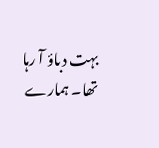بہت دباؤ آ رہا تھا۔ ہمارے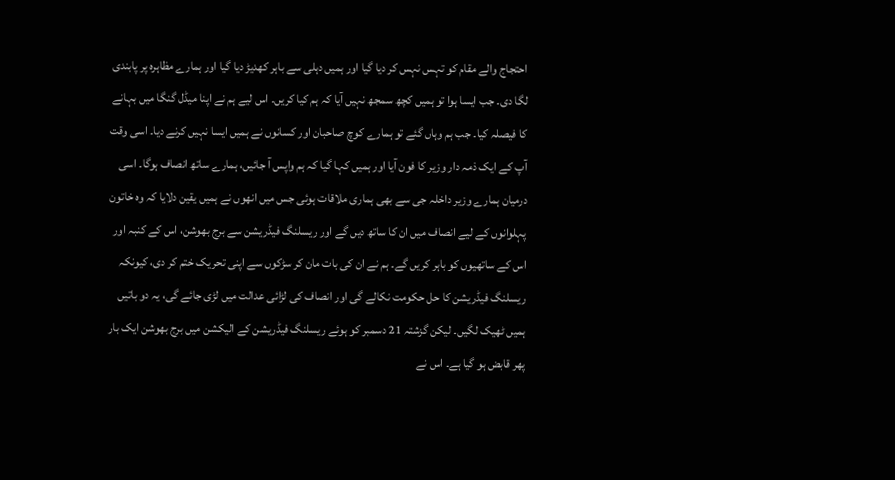احتجاج والے مقام کو تہس نہس کر دیا گیا اور ہمیں دہلی سے باہر کھدیڑ دیا گیا اور ہمارے مظاہرہ پر پابندی لگا دی۔ جب ایسا ہوا تو ہمیں کچھ سمجھ نہیں آیا کہ ہم کیا کریں۔ اس لیے ہم نے اپنا میڈل گنگا میں بہانے کا فیصلہ کیا۔ جب ہم وہاں گئے تو ہمارے کوچ صاحبان اور کسانوں نے ہمیں ایسا نہیں کرنے دیا۔ اسی وقت آپ کے ایک ذمہ دار وزیر کا فون آیا اور ہمیں کہا گیا کہ ہم واپس آ جائیں، ہمارے ساتھ انصاف ہوگا۔ اسی درمیان ہمارے وزیر داخلہ جی سے بھی ہماری ملاقات ہوئی جس میں انھوں نے ہمیں یقین دلایا کہ وہ خاتون پہلوانوں کے لیے انصاف میں ان کا ساتھ دیں گے اور ریسلنگ فیڈریشن سے برج بھوشن، اس کے کنبہ اور اس کے ساتھیوں کو باہر کریں گے۔ ہم نے ان کی بات مان کر سڑکوں سے اپنی تحریک ختم کر دی، کیونکہ ریسلنگ فیڈریشن کا حل حکومت نکالے گی اور انصاف کی لڑائی عدالت میں لڑی جائے گی، یہ دو باتیں ہمیں ٹھیک لگیں۔ لیکن گزشتہ 21 دسمبر کو ہوئے ریسلنگ فیڈریشن کے الیکشن میں برج بھوشن ایک بار پھر قابض ہو گیا ہے۔ اس نے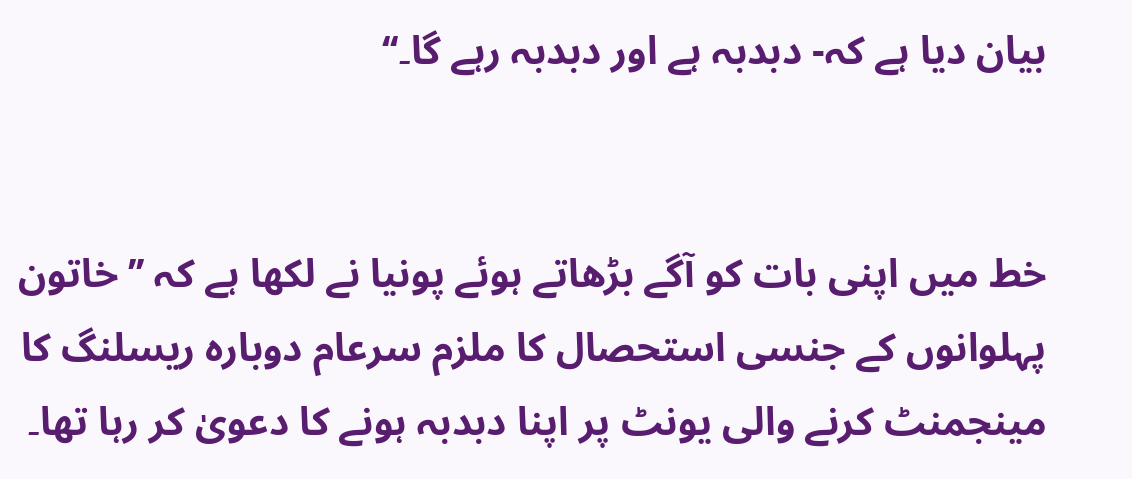بیان دیا ہے کہ- دبدبہ ہے اور دبدبہ رہے گا۔‘‘


خط میں اپنی بات کو آگے بڑھاتے ہوئے پونیا نے لکھا ہے کہ ’’خاتون پہلوانوں کے جنسی استحصال کا ملزم سرعام دوبارہ ریسلنگ کا مینجمنٹ کرنے والی یونٹ پر اپنا دبدبہ ہونے کا دعویٰ کر رہا تھا۔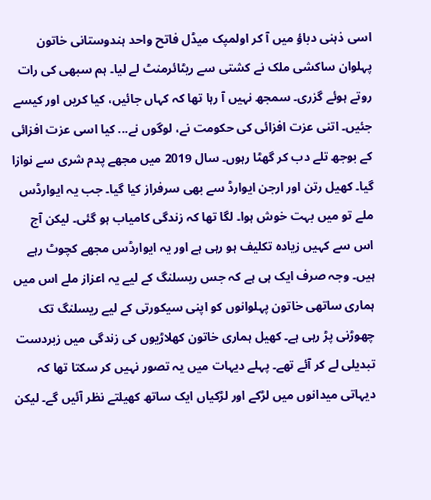اسی ذہنی دباؤ میں آ کر اولمپک میڈل فاتح واحد ہندوستانی خاتون پہلوان ساکشی ملک نے کشتی سے ریٹائرمنٹ لے لیا۔ ہم سبھی کی رات روتے ہوئے گزری۔ سمجھ نہیں آ رہا تھا کہ کہاں جائیں، کیا کریں اور کیسے جئیں۔ اتنی عزت افزائی کی حکومت نے، لوگوں نے... کیا اسی عزت افزائی کے بوجھ تلے دب کر گھٹا رہوں۔ سال 2019 میں مجھے پدم شری سے نوازا گیا۔ کھیل رتن اور ارجن ایوارڈ سے بھی سرفراز کیا گیا۔ جب یہ ایوارڈس ملے تو میں بہت خوش ہوا۔ لگا تھا کہ زندگی کامیاب ہو گئی۔ لیکن آج اس سے کہیں زیادہ تکلیف ہو رہی ہے اور یہ ایوارڈس مجھے کچوٹ رہے ہیں۔ وجہ صرف ایک ہی ہے کہ جس ریسلنگ کے لیے یہ اعزاز ملے اس میں ہماری ساتھی خاتون پہلوانوں کو اپنی سیکورتی کے لیے ریسلنگ تک چھوڑنی پڑ رہی ہے۔ کھیل ہماری خاتون کھلاڑیوں کی زندگی میں زبردست تبدیلی لے کر آئے تھے۔ پہلے دیہات میں یہ تصور نہیں کر سکتا تھا کہ دیہاتی میدانوں میں لڑکے اور لڑکیاں ایک ساتھ کھیلتے نظر آئیں گے۔ لیکن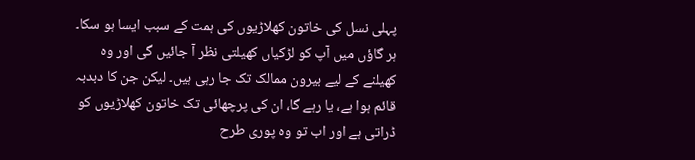پہلی نسل کی خاتون کھلاڑیوں کی ہمت کے سبب ایسا ہو سکا۔ ہر گاؤں میں آپ کو لڑکیاں کھیلتی نظر آ جائیں گی اور وہ کھیلنے کے لیے بیرون ممالک تک جا رہی ہیں۔ لیکن جن کا دبدبہ قائم ہوا ہے، یا رہے گا، ان کی پرچھائی تک خاتون کھلاڑیوں کو ڈراتی ہے اور اب تو وہ پوری طرح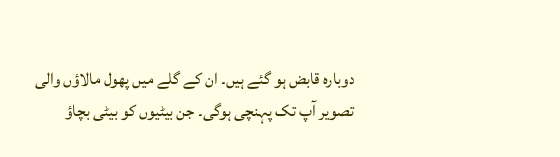دوبارہ قابض ہو گئے ہیں۔ ان کے گلے میں پھول مالاؤں والی تصویر آپ تک پہنچی ہوگی۔ جن بیٹیوں کو بیٹی بچاؤ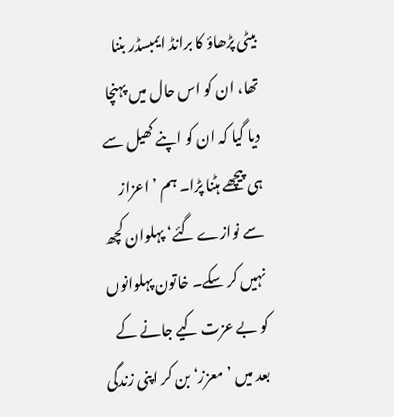بیٹی پڑھاؤ کا برانڈ ایمبسڈر بننا تھا، ان کو اس حال میں پہنچا دیا گیا کہ ان کو اپنے کھیل سے ہی پیچھے ہٹنا پڑا۔ ہم ’اعزاز سے نوازے گئے‘ پہلوان کچھ نہیں کر سکے۔ خاتون پہلوانوں کو بے عزت کیے جانے کے بعد میں ’معزز‘ بن کر اپنی زندگی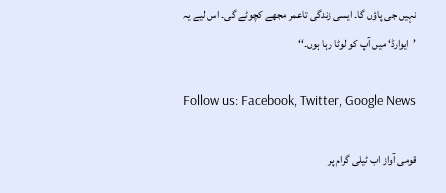نہیں جی پاؤں گا۔ ایسی زندگی تاعمر مجھے کچوٹے گی۔ اس لیے یہ ’ایوارڈ‘ میں آپ کو لوٹا رہا ہوں۔‘‘

Follow us: Facebook, Twitter, Google News

قومی آواز اب ٹیلی گرام پر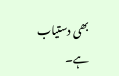بھی دستیاب ہے۔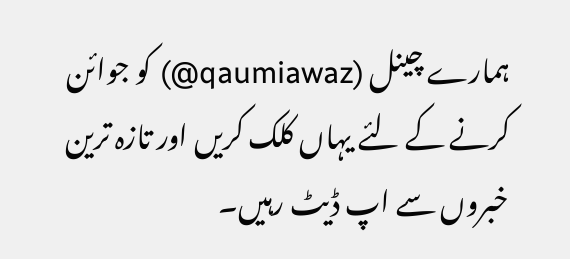ہمارے چینل (qaumiawaz@) کو جوائن کرنے کے لئے یہاں کلک کریں اور تازہ ترین خبروں سے اپ ڈیٹ رہیں۔